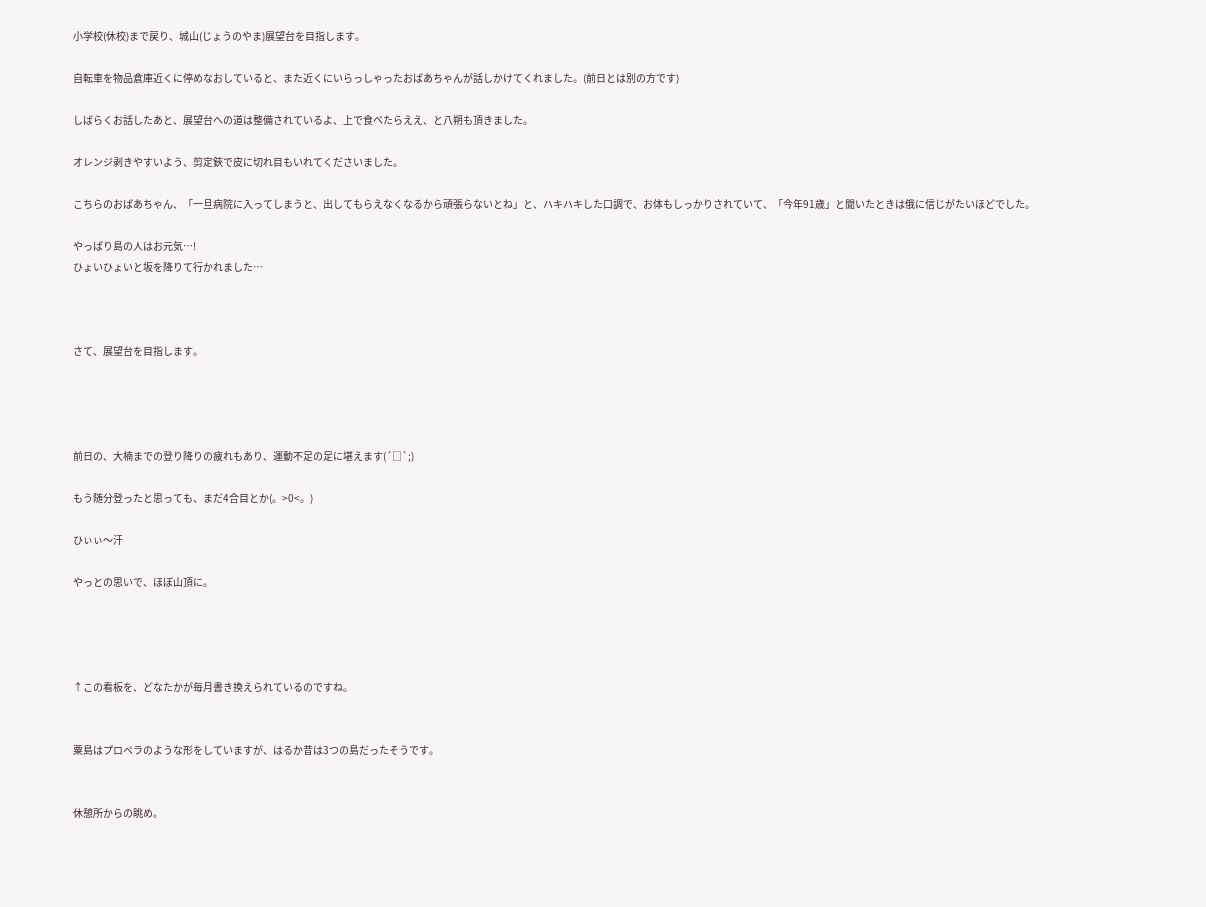小学校(休校)まで戻り、城山(じょうのやま)展望台を目指します。

自転車を物品倉庫近くに停めなおしていると、また近くにいらっしゃったおばあちゃんが話しかけてくれました。(前日とは別の方です)

しばらくお話したあと、展望台への道は整備されているよ、上で食べたらええ、と八朔も頂きました。

オレンジ剥きやすいよう、剪定鋏で皮に切れ目もいれてくださいました。

こちらのおばあちゃん、「一旦病院に入ってしまうと、出してもらえなくなるから頑張らないとね」と、ハキハキした口調で、お体もしっかりされていて、「今年91歳」と聞いたときは俄に信じがたいほどでした。

やっぱり島の人はお元気…!
ひょいひょいと坂を降りて行かれました…



さて、展望台を目指します。




前日の、大楠までの登り降りの疲れもあり、運動不足の足に堪えます(´□`;)

もう随分登ったと思っても、まだ4合目とか(。>0<。)

ひぃぃ〜汗

やっとの思いで、ほぼ山頂に。




↑この看板を、どなたかが毎月書き換えられているのですね。


粟島はプロペラのような形をしていますが、はるか昔は3つの島だったそうです。


休憩所からの眺め。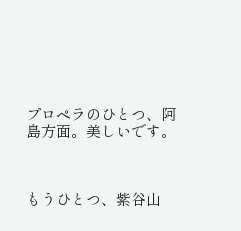プロペラのひとつ、阿島方面。美しいです。



もうひとつ、紫谷山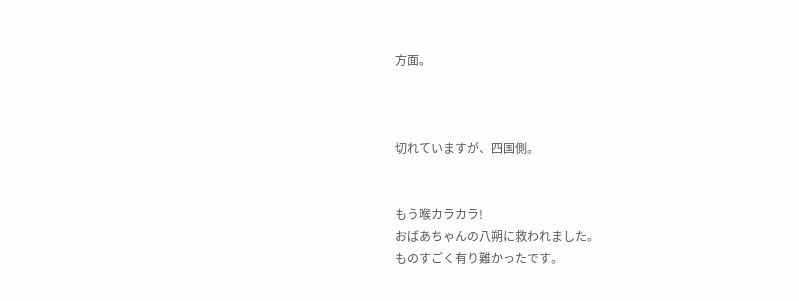方面。



切れていますが、四国側。


もう喉カラカラ!
おばあちゃんの八朔に救われました。
ものすごく有り難かったです。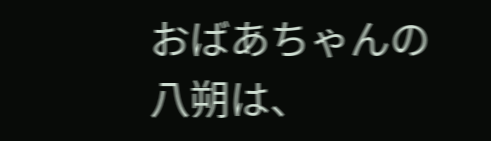おばあちゃんの八朔は、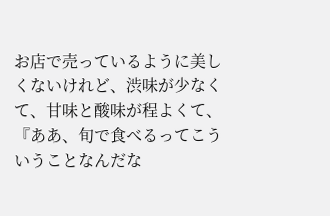お店で売っているように美しくないけれど、渋味が少なくて、甘味と酸味が程よくて、『ああ、旬で食べるってこういうことなんだな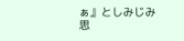ぁ』としみじみ思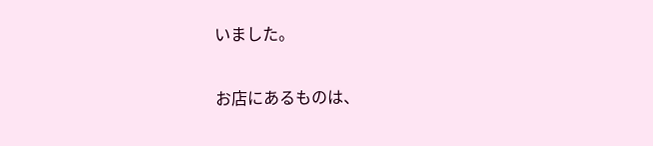いました。

お店にあるものは、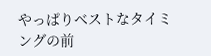やっぱりベストなタイミングの前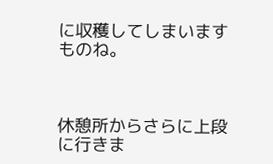に収穫してしまいますものね。



休憩所からさらに上段に行きま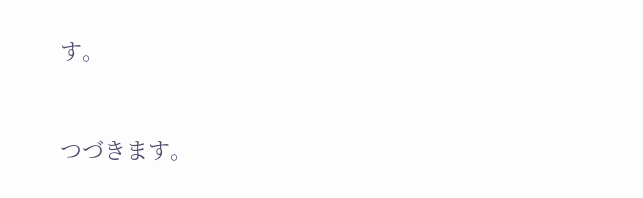す。


つづきます。